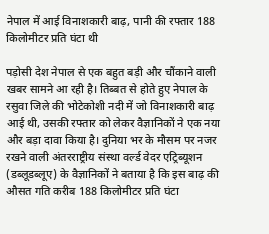नेपाल में आई विनाशकारी बाढ़, पानी की रफ्तार 188 किलोमीटर प्रति घंटा थी

पड़ोसी देश नेपाल से एक बहुत बड़ी और चौंकाने वाली खबर सामने आ रही है। तिब्बत से होते हुए नेपाल के रसुवा जिले की भोटेकोशी नदी में जो विनाशकारी बाढ़ आई थी, उसकी रफ्तार को लेकर वैज्ञानिकों ने एक नया और बड़ा दावा किया है। दुनिया भर के मौसम पर नजर रखने वाली अंतरराष्ट्रीय संस्था वर्ल्ड वेदर एट्रिब्यूशन (डब्लूडब्लूए) के वैज्ञानिकों ने बताया है कि इस बाढ़ की औसत गति करीब 188 किलोमीटर प्रति घंटा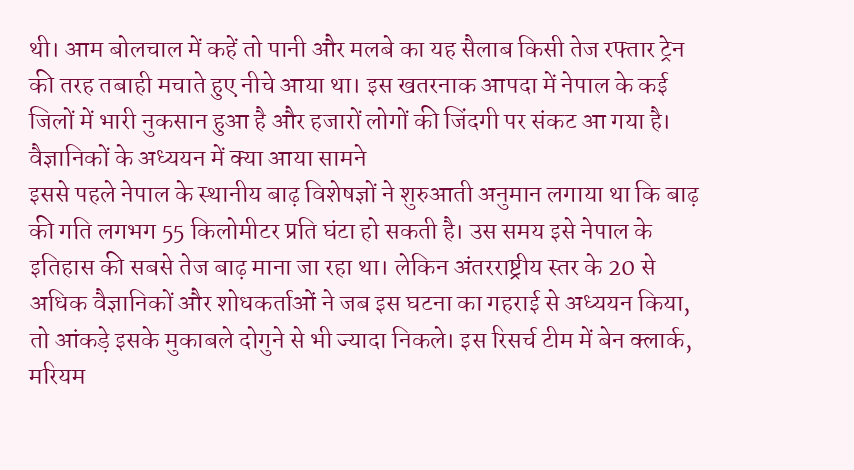थी। आम बोलचाल में कहें तो पानी और मलबे का यह सैलाब किसी तेज रफ्तार ट्रेन की तरह तबाही मचाते हुए नीचे आया था। इस खतरनाक आपदा में नेपाल के कई जिलों में भारी नुकसान हुआ है और हजारों लोगों की जिंदगी पर संकट आ गया है।
वैज्ञानिकों के अध्ययन में क्या आया सामने
इससे पहले नेपाल के स्थानीय बाढ़ विशेषज्ञों ने शुरुआती अनुमान लगाया था कि बाढ़ की गति लगभग 55 किलोमीटर प्रति घंटा हो सकती है। उस समय इसे नेपाल के इतिहास की सबसे तेज बाढ़ माना जा रहा था। लेकिन अंतरराष्ट्रीय स्तर के 20 से अधिक वैज्ञानिकों और शोधकर्ताओं ने जब इस घटना का गहराई से अध्ययन किया, तो आंकड़े इसके मुकाबले दोगुने से भी ज्यादा निकले। इस रिसर्च टीम में बेन क्लार्क, मरियम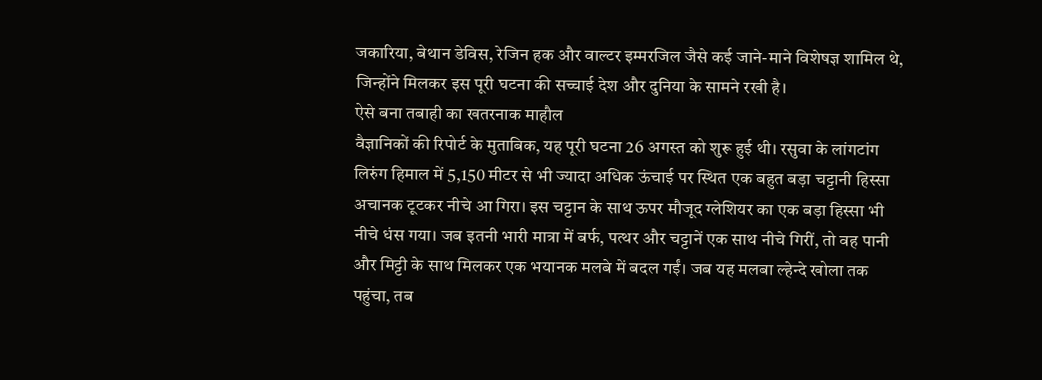जकारिया, बेथान डेविस, रेजिन हक और वाल्टर इम्मरजिल जैसे कई जाने-माने विशेषज्ञ शामिल थे, जिन्होंने मिलकर इस पूरी घटना की सच्चाई देश और दुनिया के सामने रखी है।
ऐसे बना तबाही का खतरनाक माहौल
वैज्ञानिकों की रिपोर्ट के मुताबिक, यह पूरी घटना 26 अगस्त को शुरू हुई थी। रसुवा के लांगटांग लिरुंग हिमाल में 5,150 मीटर से भी ज्यादा अधिक ऊंचाई पर स्थित एक बहुत बड़ा चट्टानी हिस्सा अचानक टूटकर नीचे आ गिरा। इस चट्टान के साथ ऊपर मौजूद ग्लेशियर का एक बड़ा हिस्सा भी नीचे धंस गया। जब इतनी भारी मात्रा में बर्फ, पत्थर और चट्टानें एक साथ नीचे गिरीं, तो वह पानी और मिट्टी के साथ मिलकर एक भयानक मलबे में बदल गईं। जब यह मलबा ल्हेन्दे खोला तक पहुंचा, तब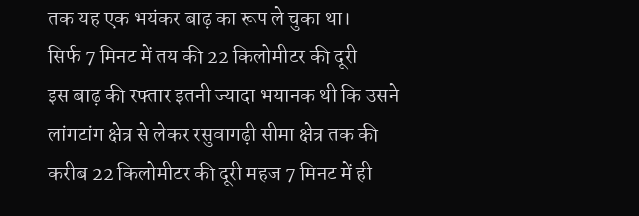तक यह एक भयंकर बाढ़ का रूप ले चुका था।
सिर्फ 7 मिनट में तय की 22 किलोमीटर की दूरी
इस बाढ़ की रफ्तार इतनी ज्यादा भयानक थी कि उसने लांगटांग क्षेत्र से लेकर रसुवागढ़ी सीमा क्षेत्र तक की करीब 22 किलोमीटर की दूरी महज 7 मिनट में ही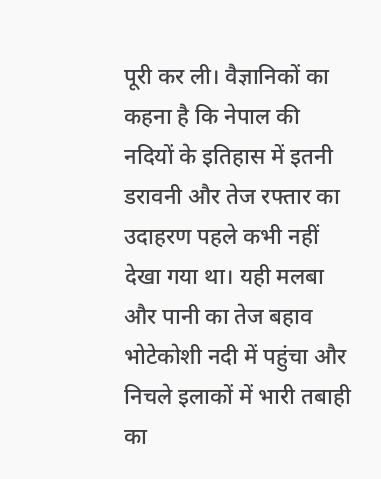पूरी कर ली। वैज्ञानिकों का कहना है कि नेपाल की नदियों के इतिहास में इतनी डरावनी और तेज रफ्तार का उदाहरण पहले कभी नहीं देखा गया था। यही मलबा और पानी का तेज बहाव भोटेकोशी नदी में पहुंचा और निचले इलाकों में भारी तबाही का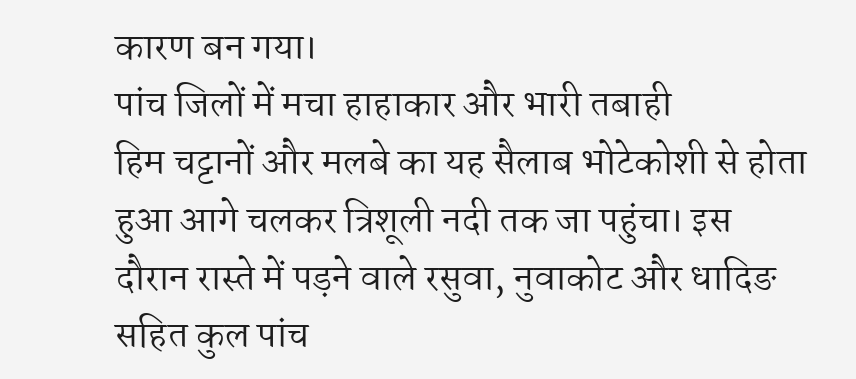कारण बन गया।
पांच जिलों में मचा हाहाकार और भारी तबाही
हिम चट्टानों और मलबे का यह सैलाब भोटेकोशी से होता हुआ आगे चलकर त्रिशूली नदी तक जा पहुंचा। इस दौरान रास्ते में पड़ने वाले रसुवा, नुवाकोट और धादिङ सहित कुल पांच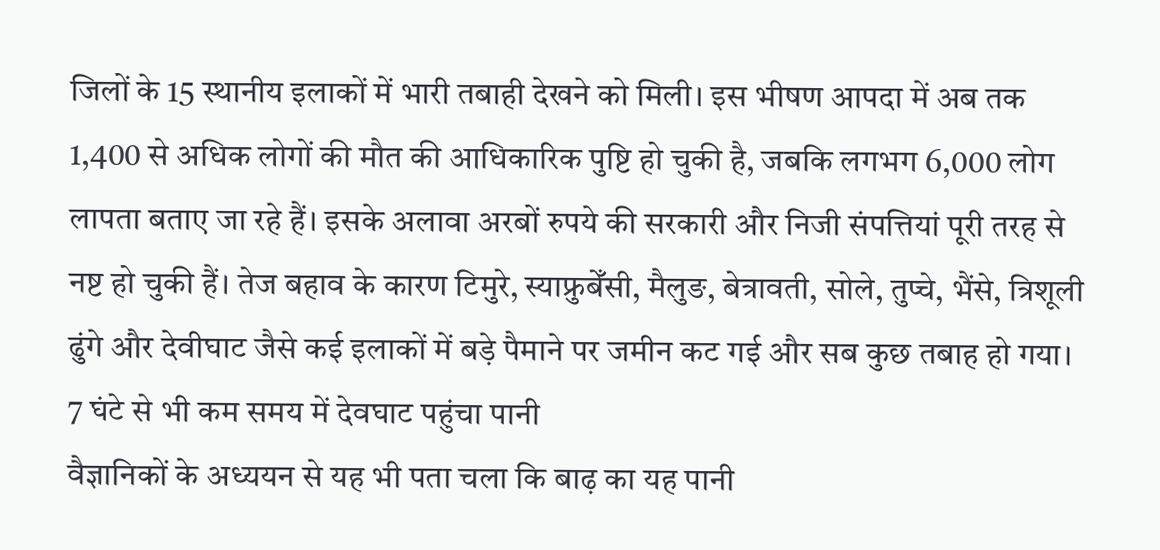जिलों के 15 स्थानीय इलाकों में भारी तबाही देखने को मिली। इस भीषण आपदा में अब तक 1,400 से अधिक लोगों की मौत की आधिकारिक पुष्टि हो चुकी है, जबकि लगभग 6,000 लोग लापता बताए जा रहे हैं। इसके अलावा अरबों रुपये की सरकारी और निजी संपत्तियां पूरी तरह से नष्ट हो चुकी हैं। तेज बहाव के कारण टिमुरे, स्याफ्रुबेँसी, मैलुङ, बेत्रावती, सोले, तुप्चे, भैंसे, त्रिशूली ढुंगे और देवीघाट जैसे कई इलाकों में बड़े पैमाने पर जमीन कट गई और सब कुछ तबाह हो गया।
7 घंटे से भी कम समय में देवघाट पहुंचा पानी
वैज्ञानिकों के अध्ययन से यह भी पता चला कि बाढ़ का यह पानी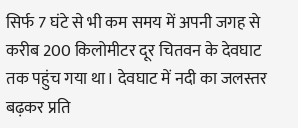सिर्फ 7 घंटे से भी कम समय में अपनी जगह से करीब 200 किलोमीटर दूर चितवन के देवघाट तक पहुंच गया था। देवघाट में नदी का जलस्तर बढ़कर प्रति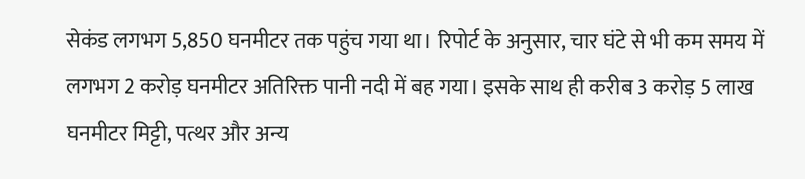सेकंड लगभग 5,850 घनमीटर तक पहुंच गया था। रिपोर्ट के अनुसार, चार घंटे से भी कम समय में लगभग 2 करोड़ घनमीटर अतिरिक्त पानी नदी में बह गया। इसके साथ ही करीब 3 करोड़ 5 लाख घनमीटर मिट्टी, पत्थर और अन्य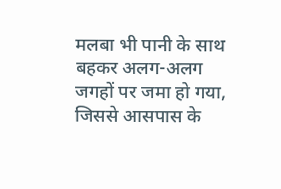मलबा भी पानी के साथ बहकर अलग-अलग जगहों पर जमा हो गया, जिससे आसपास के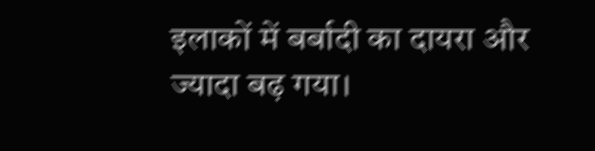इलाकों में बर्बादी का दायरा और ज्यादा बढ़ गया।